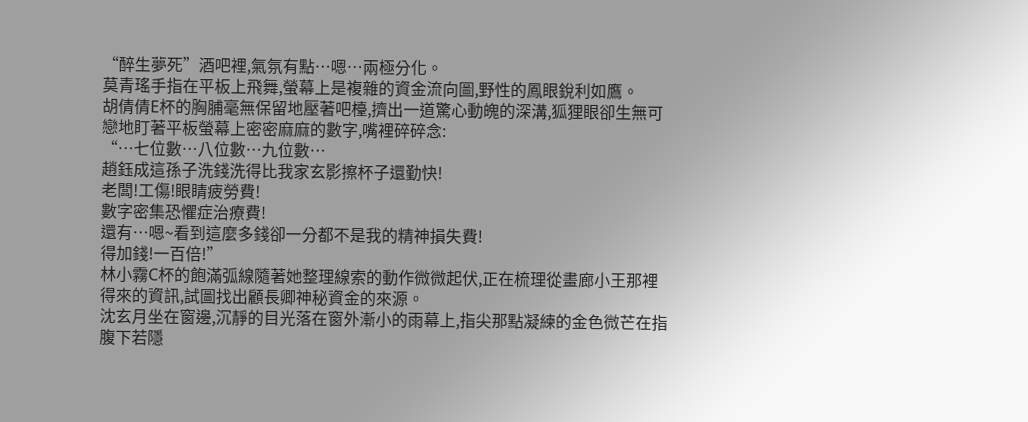“醉生夢死”酒吧裡,氣氛有點…嗯…兩極分化。
莫青瑤手指在平板上飛舞,螢幕上是複雜的資金流向圖,野性的鳳眼銳利如鷹。
胡倩倩E杯的胸脯毫無保留地壓著吧檯,擠出一道驚心動魄的深溝,狐狸眼卻生無可戀地盯著平板螢幕上密密麻麻的數字,嘴裡碎碎念:
“…七位數…八位數…九位數…
趙鈺成這孫子洗錢洗得比我家玄影擦杯子還勤快!
老闆!工傷!眼睛疲勞費!
數字密集恐懼症治療費!
還有…嗯~看到這麼多錢卻一分都不是我的精神損失費!
得加錢!一百倍!”
林小霧C杯的飽滿弧線隨著她整理線索的動作微微起伏,正在梳理從畫廊小王那裡得來的資訊,試圖找出顧長卿神秘資金的來源。
沈玄月坐在窗邊,沉靜的目光落在窗外漸小的雨幕上,指尖那點凝練的金色微芒在指腹下若隱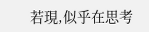若現,似乎在思考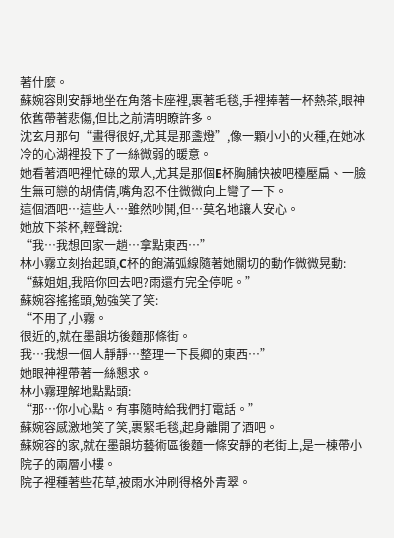著什麼。
蘇婉容則安靜地坐在角落卡座裡,裹著毛毯,手裡捧著一杯熱茶,眼神依舊帶著悲傷,但比之前清明瞭許多。
沈玄月那句“畫得很好,尤其是那盞燈”,像一顆小小的火種,在她冰冷的心湖裡投下了一絲微弱的暖意。
她看著酒吧裡忙碌的眾人,尤其是那個E杯胸脯快被吧檯壓扁、一臉生無可戀的胡倩倩,嘴角忍不住微微向上彎了一下。
這個酒吧…這些人…雖然吵鬨,但…莫名地讓人安心。
她放下茶杯,輕聲說:
“我…我想回家一趟…拿點東西…”
林小霧立刻抬起頭,C杯的飽滿弧線隨著她關切的動作微微晃動:
“蘇姐姐,我陪你回去吧?雨還冇完全停呢。”
蘇婉容搖搖頭,勉強笑了笑:
“不用了,小霧。
很近的,就在墨韻坊後麵那條街。
我…我想一個人靜靜…整理一下長卿的東西…”
她眼神裡帶著一絲懇求。
林小霧理解地點點頭:
“那…你小心點。有事隨時給我們打電話。”
蘇婉容感激地笑了笑,裹緊毛毯,起身離開了酒吧。
蘇婉容的家,就在墨韻坊藝術區後麵一條安靜的老街上,是一棟帶小院子的兩層小樓。
院子裡種著些花草,被雨水沖刷得格外青翠。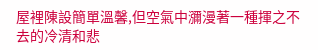屋裡陳設簡單溫馨,但空氣中瀰漫著一種揮之不去的冷清和悲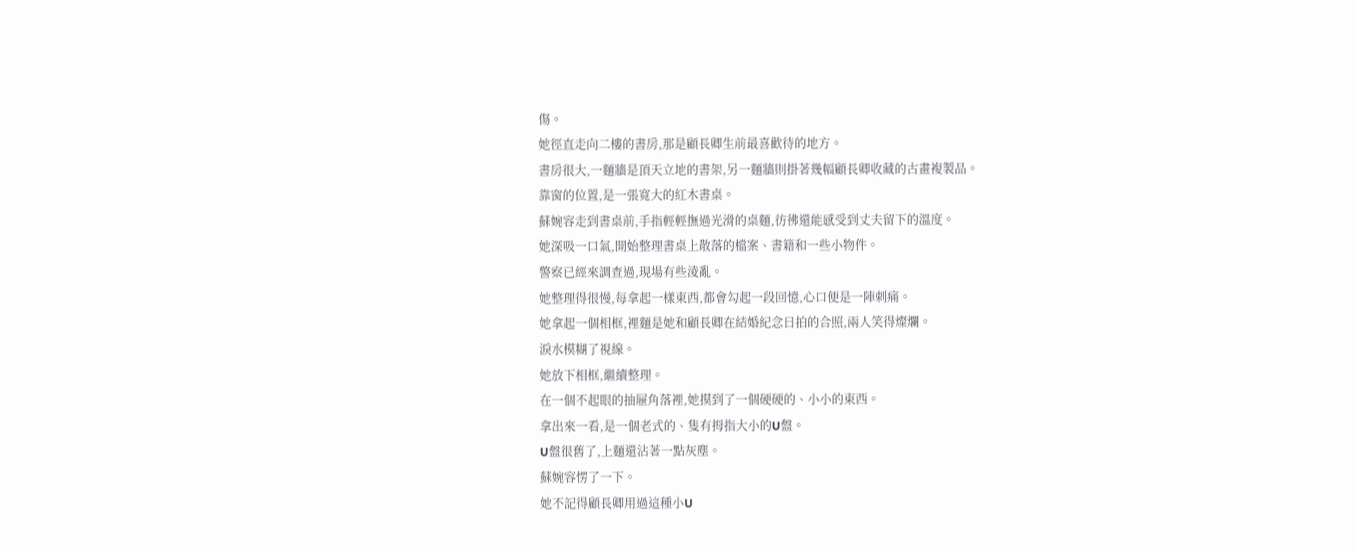傷。
她徑直走向二樓的書房,那是顧長卿生前最喜歡待的地方。
書房很大,一麵牆是頂天立地的書架,另一麵牆則掛著幾幅顧長卿收藏的古畫複製品。
靠窗的位置,是一張寬大的紅木書桌。
蘇婉容走到書桌前,手指輕輕撫過光滑的桌麵,彷彿還能感受到丈夫留下的溫度。
她深吸一口氣,開始整理書桌上散落的檔案、書籍和一些小物件。
警察已經來調查過,現場有些淩亂。
她整理得很慢,每拿起一樣東西,都會勾起一段回憶,心口便是一陣刺痛。
她拿起一個相框,裡麵是她和顧長卿在結婚紀念日拍的合照,兩人笑得燦爛。
淚水模糊了視線。
她放下相框,繼續整理。
在一個不起眼的抽屜角落裡,她摸到了一個硬硬的、小小的東西。
拿出來一看,是一個老式的、隻有拇指大小的U盤。
U盤很舊了,上麵還沾著一點灰塵。
蘇婉容愣了一下。
她不記得顧長卿用過這種小U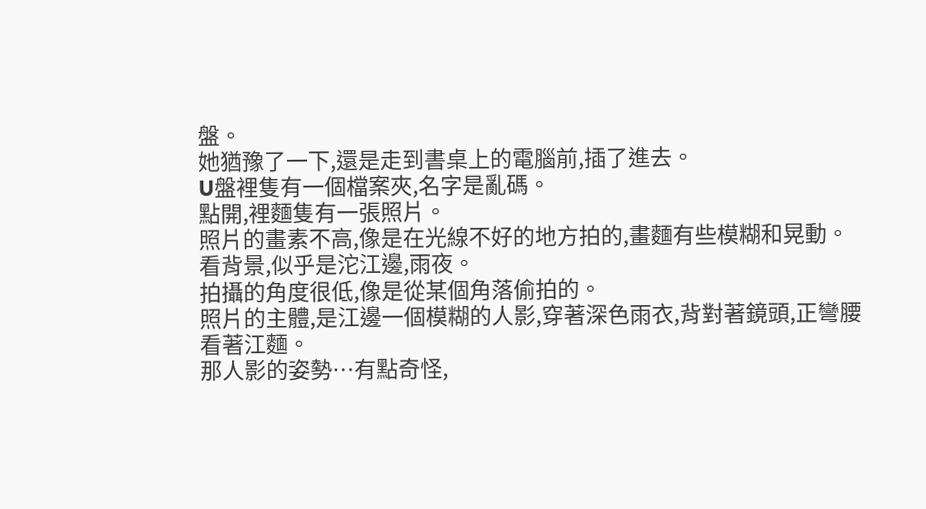盤。
她猶豫了一下,還是走到書桌上的電腦前,插了進去。
U盤裡隻有一個檔案夾,名字是亂碼。
點開,裡麵隻有一張照片。
照片的畫素不高,像是在光線不好的地方拍的,畫麵有些模糊和晃動。
看背景,似乎是沱江邊,雨夜。
拍攝的角度很低,像是從某個角落偷拍的。
照片的主體,是江邊一個模糊的人影,穿著深色雨衣,背對著鏡頭,正彎腰看著江麵。
那人影的姿勢…有點奇怪,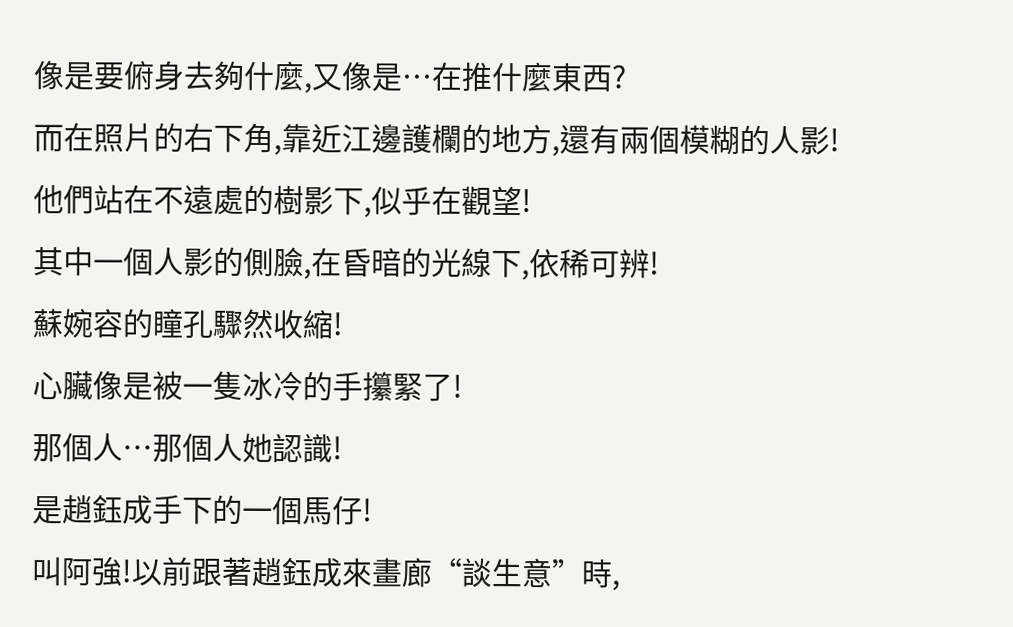像是要俯身去夠什麼,又像是…在推什麼東西?
而在照片的右下角,靠近江邊護欄的地方,還有兩個模糊的人影!
他們站在不遠處的樹影下,似乎在觀望!
其中一個人影的側臉,在昏暗的光線下,依稀可辨!
蘇婉容的瞳孔驟然收縮!
心臟像是被一隻冰冷的手攥緊了!
那個人…那個人她認識!
是趙鈺成手下的一個馬仔!
叫阿強!以前跟著趙鈺成來畫廊“談生意”時,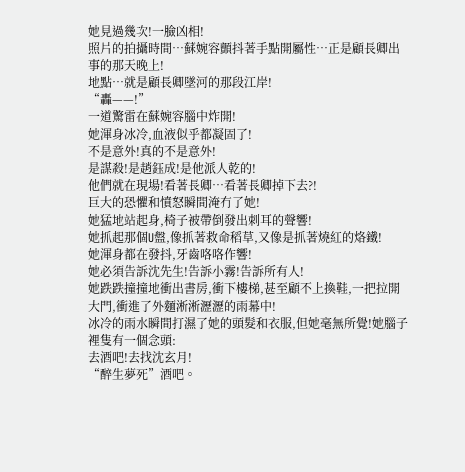她見過幾次!一臉凶相!
照片的拍攝時間…蘇婉容顫抖著手點開屬性…正是顧長卿出事的那天晚上!
地點…就是顧長卿墜河的那段江岸!
“轟——!”
一道驚雷在蘇婉容腦中炸開!
她渾身冰冷,血液似乎都凝固了!
不是意外!真的不是意外!
是謀殺!是趙鈺成!是他派人乾的!
他們就在現場!看著長卿…看著長卿掉下去?!
巨大的恐懼和憤怒瞬間淹冇了她!
她猛地站起身,椅子被帶倒發出刺耳的聲響!
她抓起那個U盤,像抓著救命稻草,又像是抓著燒紅的烙鐵!
她渾身都在發抖,牙齒咯咯作響!
她必須告訴沈先生!告訴小霧!告訴所有人!
她跌跌撞撞地衝出書房,衝下樓梯,甚至顧不上換鞋,一把拉開大門,衝進了外麵淅淅瀝瀝的雨幕中!
冰冷的雨水瞬間打濕了她的頭髮和衣服,但她毫無所覺!她腦子裡隻有一個念頭:
去酒吧!去找沈玄月!
“醉生夢死”酒吧。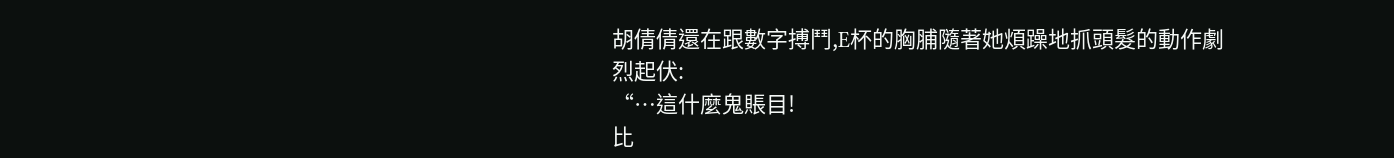胡倩倩還在跟數字搏鬥,E杯的胸脯隨著她煩躁地抓頭髮的動作劇烈起伏:
“…這什麼鬼賬目!
比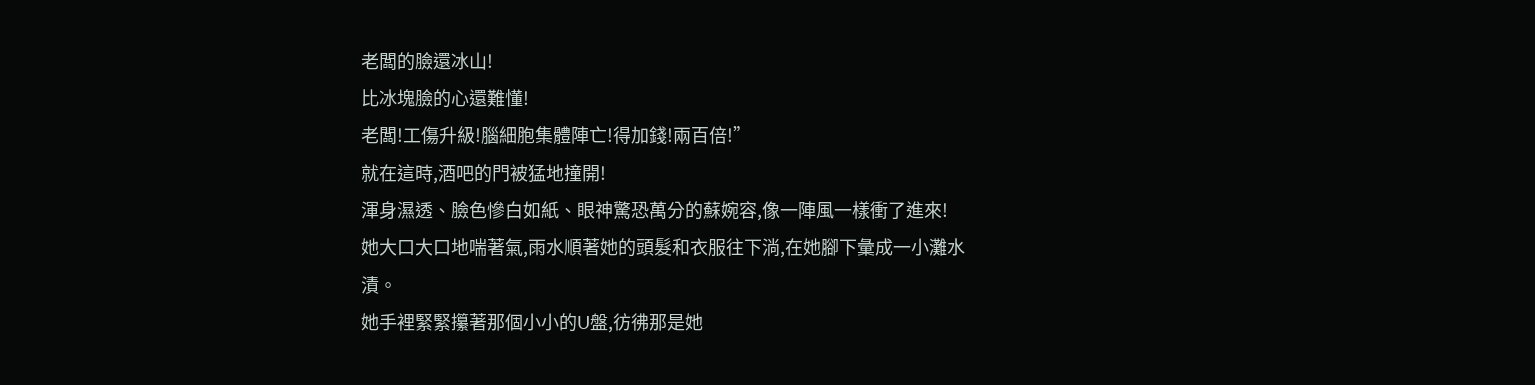老闆的臉還冰山!
比冰塊臉的心還難懂!
老闆!工傷升級!腦細胞集體陣亡!得加錢!兩百倍!”
就在這時,酒吧的門被猛地撞開!
渾身濕透、臉色慘白如紙、眼神驚恐萬分的蘇婉容,像一陣風一樣衝了進來!
她大口大口地喘著氣,雨水順著她的頭髮和衣服往下淌,在她腳下彙成一小灘水漬。
她手裡緊緊攥著那個小小的U盤,彷彿那是她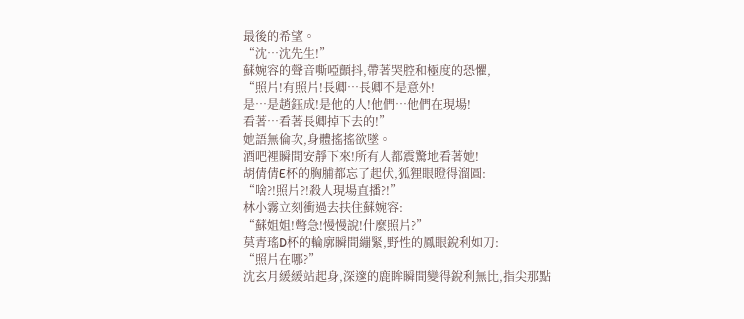最後的希望。
“沈…沈先生!”
蘇婉容的聲音嘶啞顫抖,帶著哭腔和極度的恐懼,
“照片!有照片!長卿…長卿不是意外!
是…是趙鈺成!是他的人!他們…他們在現場!
看著…看著長卿掉下去的!”
她語無倫次,身體搖搖欲墜。
酒吧裡瞬間安靜下來!所有人都震驚地看著她!
胡倩倩E杯的胸脯都忘了起伏,狐狸眼瞪得溜圓:
“啥?!照片?!殺人現場直播?!”
林小霧立刻衝過去扶住蘇婉容:
“蘇姐姐!彆急!慢慢說!什麼照片?”
莫青瑤D杯的輪廓瞬間繃緊,野性的鳳眼銳利如刀:
“照片在哪?”
沈玄月緩緩站起身,深邃的鹿眸瞬間變得銳利無比,指尖那點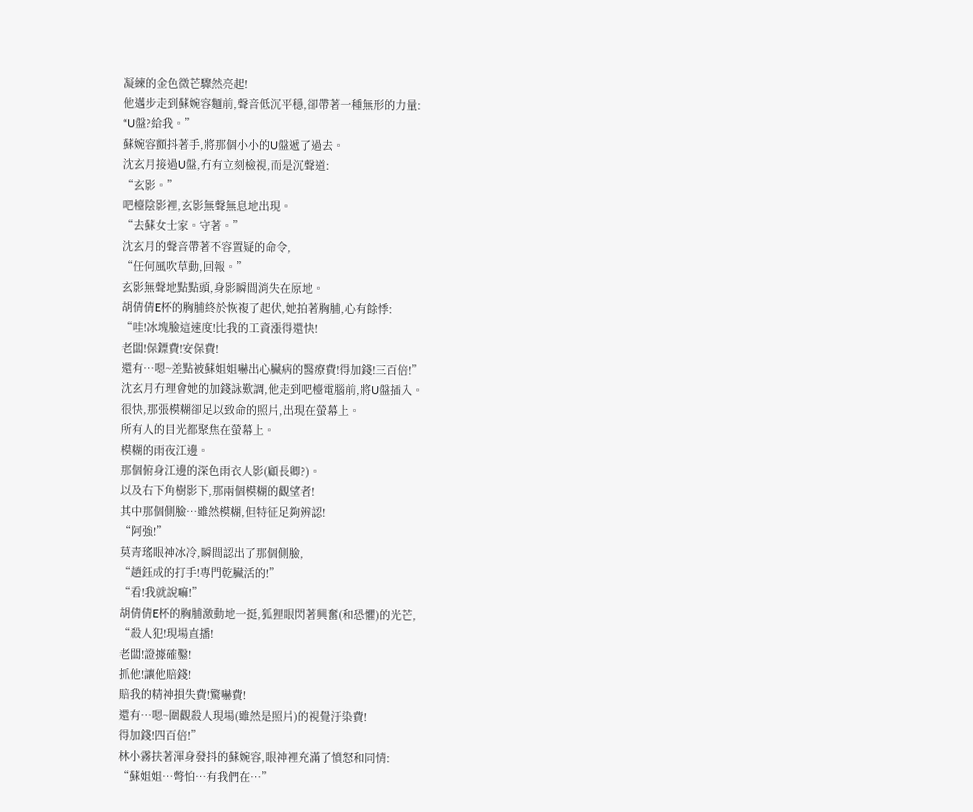凝練的金色微芒驟然亮起!
他邁步走到蘇婉容麵前,聲音低沉平穩,卻帶著一種無形的力量:
“U盤?給我。”
蘇婉容顫抖著手,將那個小小的U盤遞了過去。
沈玄月接過U盤,冇有立刻檢視,而是沉聲道:
“玄影。”
吧檯陰影裡,玄影無聲無息地出現。
“去蘇女士家。守著。”
沈玄月的聲音帶著不容置疑的命令,
“任何風吹草動,回報。”
玄影無聲地點點頭,身影瞬間消失在原地。
胡倩倩E杯的胸脯終於恢複了起伏,她拍著胸脯,心有餘悸:
“哇!冰塊臉這速度!比我的工資漲得還快!
老闆!保鏢費!安保費!
還有…嗯~差點被蘇姐姐嚇出心臟病的醫療費!得加錢!三百倍!”
沈玄月冇理會她的加錢詠歎調,他走到吧檯電腦前,將U盤插入。
很快,那張模糊卻足以致命的照片,出現在螢幕上。
所有人的目光都聚焦在螢幕上。
模糊的雨夜江邊。
那個俯身江邊的深色雨衣人影(顧長卿?)。
以及右下角樹影下,那兩個模糊的觀望者!
其中那個側臉…雖然模糊,但特征足夠辨認!
“阿強!”
莫青瑤眼神冰冷,瞬間認出了那個側臉,
“趙鈺成的打手!專門乾臟活的!”
“看!我就說嘛!”
胡倩倩E杯的胸脯激動地一挺,狐狸眼閃著興奮(和恐懼)的光芒,
“殺人犯!現場直播!
老闆!證據確鑿!
抓他!讓他賠錢!
賠我的精神損失費!驚嚇費!
還有…嗯~圍觀殺人現場(雖然是照片)的視覺汙染費!
得加錢!四百倍!”
林小霧扶著渾身發抖的蘇婉容,眼神裡充滿了憤怒和同情:
“蘇姐姐…彆怕…有我們在…”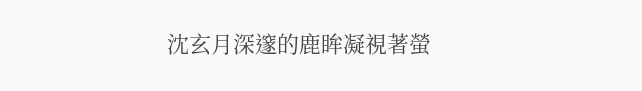沈玄月深邃的鹿眸凝視著螢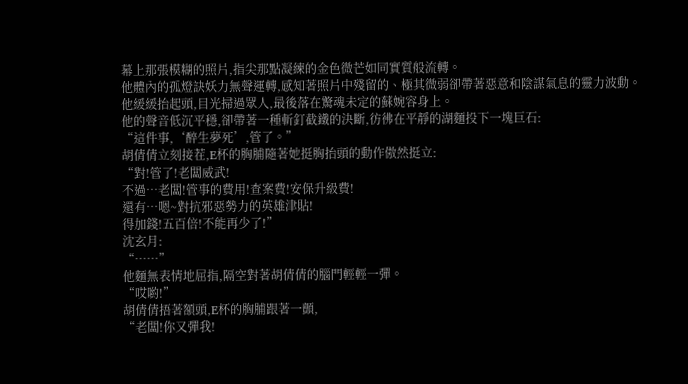幕上那張模糊的照片,指尖那點凝練的金色微芒如同實質般流轉。
他體內的孤燈訣妖力無聲運轉,感知著照片中殘留的、極其微弱卻帶著惡意和陰謀氣息的靈力波動。
他緩緩抬起頭,目光掃過眾人,最後落在驚魂未定的蘇婉容身上。
他的聲音低沉平穩,卻帶著一種斬釘截鐵的決斷,彷彿在平靜的湖麵投下一塊巨石:
“這件事,‘醉生夢死’,管了。”
胡倩倩立刻接茬,E杯的胸脯隨著她挺胸抬頭的動作傲然挺立:
“對!管了!老闆威武!
不過…老闆!管事的費用!查案費!安保升級費!
還有…嗯~對抗邪惡勢力的英雄津貼!
得加錢!五百倍!不能再少了!”
沈玄月:
“……”
他麵無表情地屈指,隔空對著胡倩倩的腦門輕輕一彈。
“哎喲!”
胡倩倩捂著額頭,E杯的胸脯跟著一顫,
“老闆!你又彈我!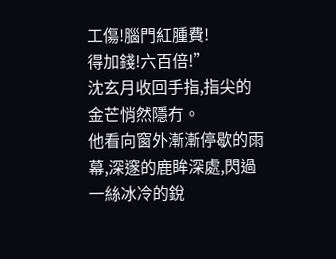工傷!腦門紅腫費!
得加錢!六百倍!”
沈玄月收回手指,指尖的金芒悄然隱冇。
他看向窗外漸漸停歇的雨幕,深邃的鹿眸深處,閃過一絲冰冷的銳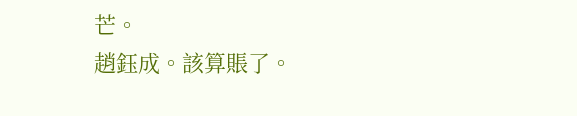芒。
趙鈺成。該算賬了。